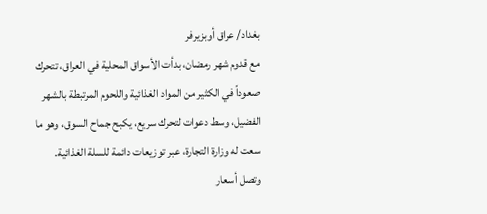بغداد/ عراق أوبزيرفر
مع قدوم شهر رمضان، بدأت الأسواق المحلية في العراق، تتحرك صعوداً في الكثير من المواد الغذائية واللحوم المرتبطة بالشهر الفضيل، وسط دعوات لتحرك سريع، يكبح جماح السوق، وهو ما سعت له وزارة التجارة، عبر توزيعات دائمة للسلة الغذائية.
وتصل أسعار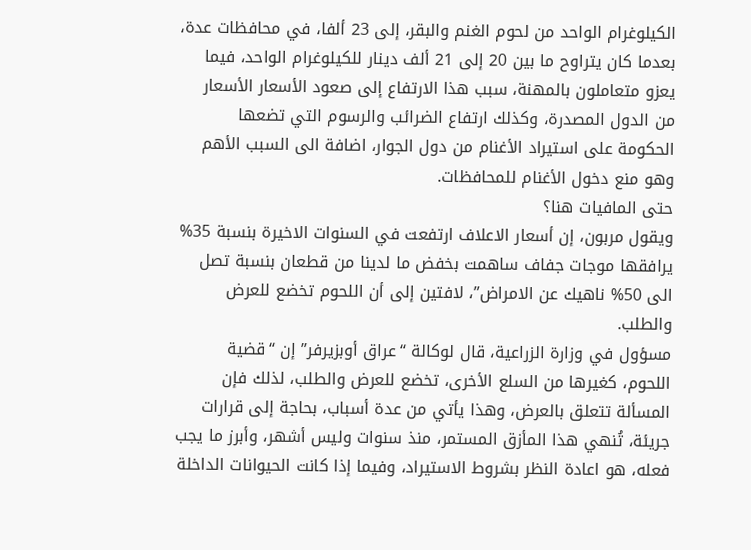الكيلوغرام الواحد من لحوم الغنم والبقر، إلى 23 ألفا، في محافظات عدة، بعدما كان يتراوح ما بين 20 إلى 21 ألف دينار للكيلوغرام الواحد، فيما يعزو متعاملون بالمهنة، سبب هذا الارتفاع إلى صعود الأسعار الأسعار من الدول المصدرة، وكذلك ارتفاع الضرائب والرسوم التي تضعها الحكومة على استيراد الأغنام من دول الجوار، اضافة الى السبب الأهم وهو منع دخول الأغنام للمحافظات.
حتى المافيات هنا؟
ويقول مربون، إن أسعار الاعلاف ارتفعت في السنوات الاخيرة بنسبة 35% يرافقها موجات جفاف ساهمت بخفض ما لدينا من قطعان بنسبة تصل الى 50% ناهيك عن الامراض”، لافتين إلى أن اللحوم تخضع للعرض والطلب.
مسؤول في وزارة الزراعية، قال لوكالة “عراق أوبزيرفر” إن “قضية اللحوم، كغيرها من السلع الأخرى، تخضع للعرض والطلب، لذلك فإن المسألة تتعلق بالعرض، وهذا يأتي من عدة أسباب، بحاجة إلى قرارات جريئة، تُنهي هذا المأزق المستمر، منذ سنوات وليس أشهر، وأبرز ما يجب فعله، هو اعادة النظر بشروط الاستيراد، وفيما إذا كانت الحيوانات الداخلة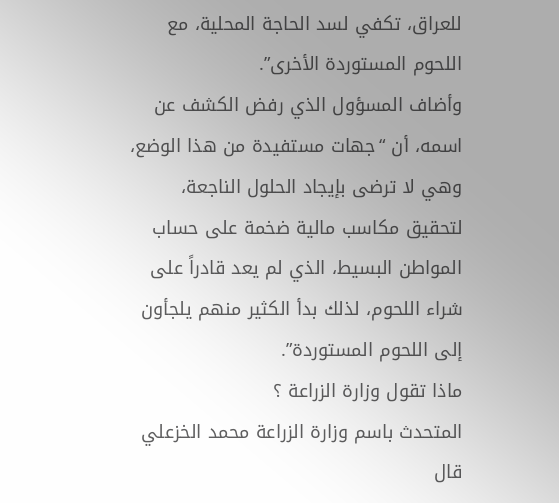للعراق، تكفي لسد الحاجة المحلية، مع اللحوم المستوردة الأخرى”.
وأضاف المسؤول الذي رفض الكشف عن اسمه، أن “جهات مستفيدة من هذا الوضع، وهي لا ترضى بإيجاد الحلول الناجعة، لتحقيق مكاسب مالية ضخمة على حساب المواطن البسيط، الذي لم يعد قادراً على شراء اللحوم، لذلك بدأ الكثير منهم يلجأون إلى اللحوم المستوردة”.
ماذا تقول وزارة الزراعة ؟
المتحدث باسم وزارة الزراعة محمد الخزعلي قال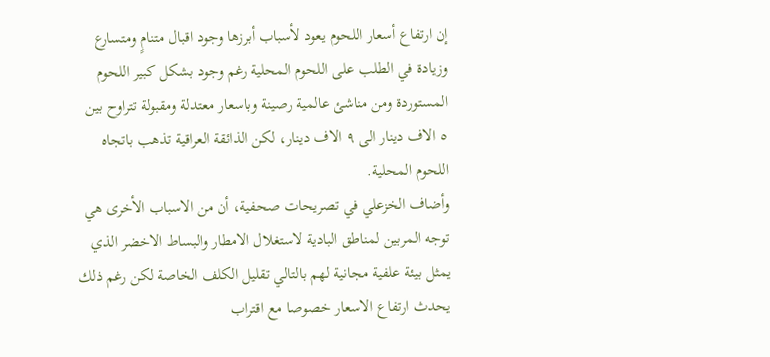إن ارتفاع أسعار اللحوم يعود لأسباب أبرزها وجود اقبال متنامٍ ومتسارع وزيادة في الطلب على اللحوم المحلية رغم وجود بشكل كبير اللحوم المستوردة ومن مناشئ عالمية رصينة وباسعار معتدلة ومقبولة تتراوح بين ٥ الاف دينار الى ٩ الاف دينار، لكن الذائقة العراقية تذهب باتجاه اللحوم المحلية.
وأضاف الخزعلي في تصريحات صحفية، أن من الاسباب الأخرى هي توجه المربين لمناطق البادية لاستغلال الامطار والبساط الاخضر الذي يمثل بيئة علفية مجانية لهم بالتالي تقليل الكلف الخاصة لكن رغم ذلك يحدث ارتفاع الاسعار خصوصا مع اقتراب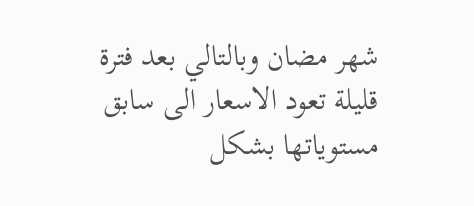شهر مضان وبالتالي بعد فترة قليلة تعود الاسعار الى سابق مستوياتها بشكل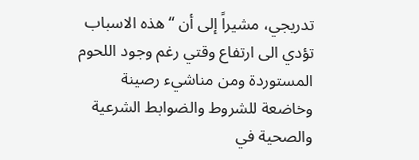تدريجي، مشيراً إلى أن “هذه الاسباب تؤدي الى ارتفاع وقتي رغم وجود اللحوم المستوردة ومن مناشيء رصينة وخاضعة للشروط والضوابط الشرعية والصحية في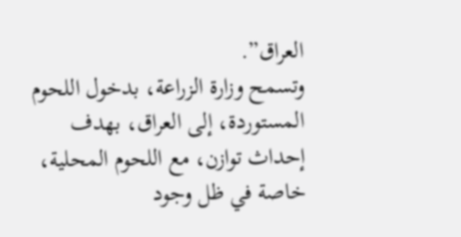العراق”.
وتسمح وزارة الزراعة، بدخول اللحوم المستوردة، إلى العراق، بهدف إحداث توازن، مع اللحوم المحلية، خاصة في ظل وجود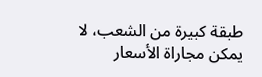طبقة كبيرة من الشعب، لا يمكن مجاراة الأسعار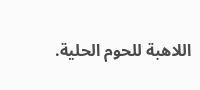اللاهبة للحوم الحلية.